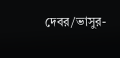দেবর/ভাসুর-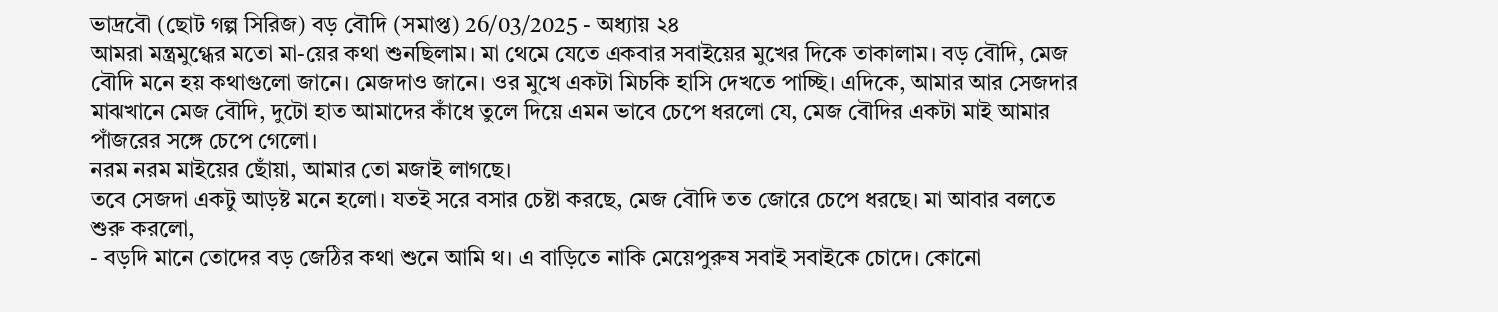ভাদ্রবৌ (ছোট গল্প সিরিজ) বড় বৌদি (সমাপ্ত) 26/03/2025 - অধ্যায় ২৪
আমরা মন্ত্রমুগ্ধের মতো মা-য়ের কথা শুনছিলাম। মা থেমে যেতে একবার সবাইয়ের মুখের দিকে তাকালাম। বড় বৌদি, মেজ বৌদি মনে হয় কথাগুলো জানে। মেজদাও জানে। ওর মুখে একটা মিচকি হাসি দেখতে পাচ্ছি। এদিকে, আমার আর সেজদার মাঝখানে মেজ বৌদি, দুটো হাত আমাদের কাঁধে তুলে দিয়ে এমন ভাবে চেপে ধরলো যে, মেজ বৌদির একটা মাই আমার পাঁজরের সঙ্গে চেপে গেলো।
নরম নরম মাইয়ের ছোঁয়া, আমার তো মজাই লাগছে।
তবে সেজদা একটু আড়ষ্ট মনে হলো। যতই সরে বসার চেষ্টা করছে, মেজ বৌদি তত জোরে চেপে ধরছে। মা আবার বলতে শুরু করলো,
- বড়দি মানে তোদের বড় জেঠির কথা শুনে আমি থ। এ বাড়িতে নাকি মেয়েপুরুষ সবাই সবাইকে চোদে। কোনো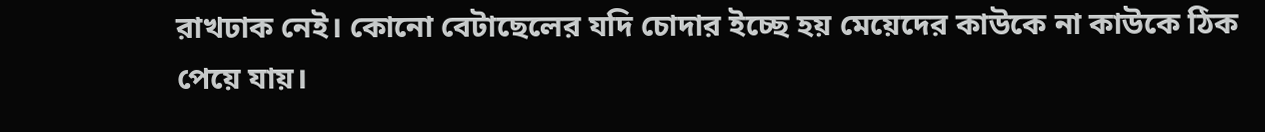রাখঢাক নেই। কোনো বেটাছেলের যদি চোদার ইচ্ছে হয় মেয়েদের কাউকে না কাউকে ঠিক পেয়ে যায়।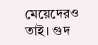মেয়েদেরও তাই। গুদ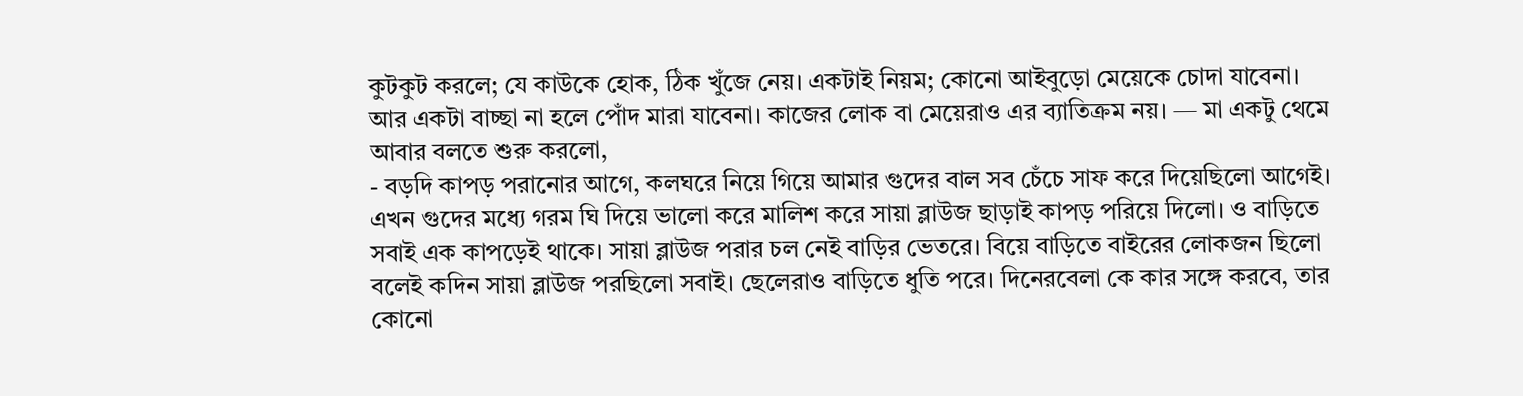কুটকুট করলে; যে কাউকে হোক, ঠিক খুঁজে নেয়। একটাই নিয়ম; কোনো আইবুড়ো মেয়েকে চোদা যাবেনা। আর একটা বাচ্ছা না হলে পোঁদ মারা যাবেনা। কাজের লোক বা মেয়েরাও এর ব্যাতিক্রম নয়। — মা একটু থেমে আবার বলতে শুরু করলো,
- বড়দি কাপড় পরানোর আগে, কলঘরে নিয়ে গিয়ে আমার গুদের বাল সব চেঁচে সাফ করে দিয়েছিলো আগেই। এখন গুদের মধ্যে গরম ঘি দিয়ে ভালো করে মালিশ করে সায়া ব্লাউজ ছাড়াই কাপড় পরিয়ে দিলো। ও বাড়িতে সবাই এক কাপড়েই থাকে। সায়া ব্লাউজ পরার চল নেই বাড়ির ভেতরে। বিয়ে বাড়িতে বাইরের লোকজন ছিলো বলেই কদিন সায়া ব্লাউজ পরছিলো সবাই। ছেলেরাও বাড়িতে ধুতি পরে। দিনেরবেলা কে কার সঙ্গে করবে, তার কোনো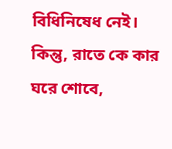বিধিনিষেধ নেই। কিন্তু, রাতে কে কার ঘরে শোবে,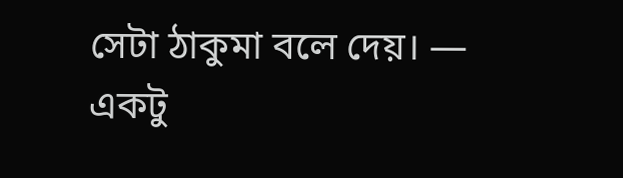সেটা ঠাকুমা বলে দেয়। — একটু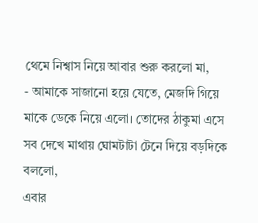থেমে নিশ্বাস নিয়ে আবার শুরু করলো মা,
- আমাকে সাজানো হয়ে যেতে, মেজদি গিয়ে মাকে ডেকে নিয়ে এলো। তোদের ঠাকুমা এসে সব দেখে মাথায় ঘোমটাটা টেনে দিয়ে বড়দিকে বললো,
এবার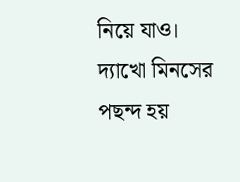নিয়ে যাও।
দ্যাখো মিনসের পছন্দ হয়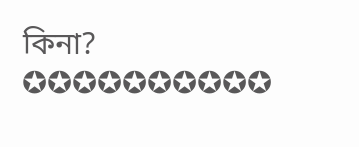কিনা?
✪✪✪✪✪✪✪✪✪✪